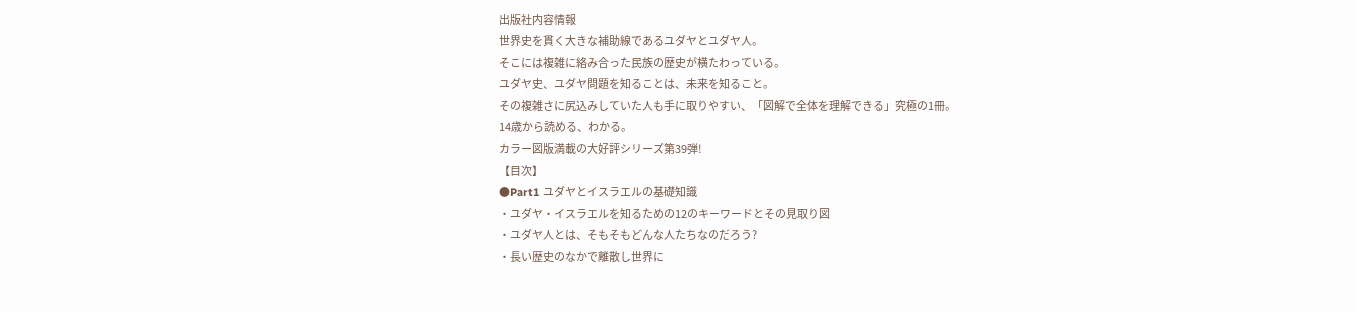出版社内容情報
世界史を貫く大きな補助線であるユダヤとユダヤ人。
そこには複雑に絡み合った民族の歴史が横たわっている。
ユダヤ史、ユダヤ問題を知ることは、未来を知ること。
その複雑さに尻込みしていた人も手に取りやすい、「図解で全体を理解できる」究極の1冊。
14歳から読める、わかる。
カラー図版満載の大好評シリーズ第39弾!
【目次】
●Part1 ユダヤとイスラエルの基礎知識
・ユダヤ・イスラエルを知るための12のキーワードとその見取り図
・ユダヤ人とは、そもそもどんな人たちなのだろう?
・長い歴史のなかで離散し世界に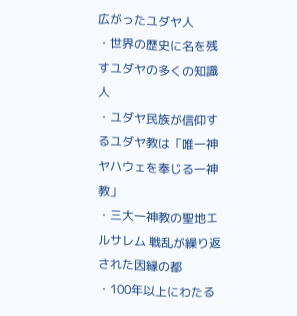広がったユダヤ人
・世界の歴史に名を残すユダヤの多くの知識人
・ユダヤ民族が信仰するユダヤ教は「唯一神ヤハウェを奉じる一神教」
・三大一神教の聖地エルサレム 戦乱が繰り返された因縁の都
・100年以上にわたる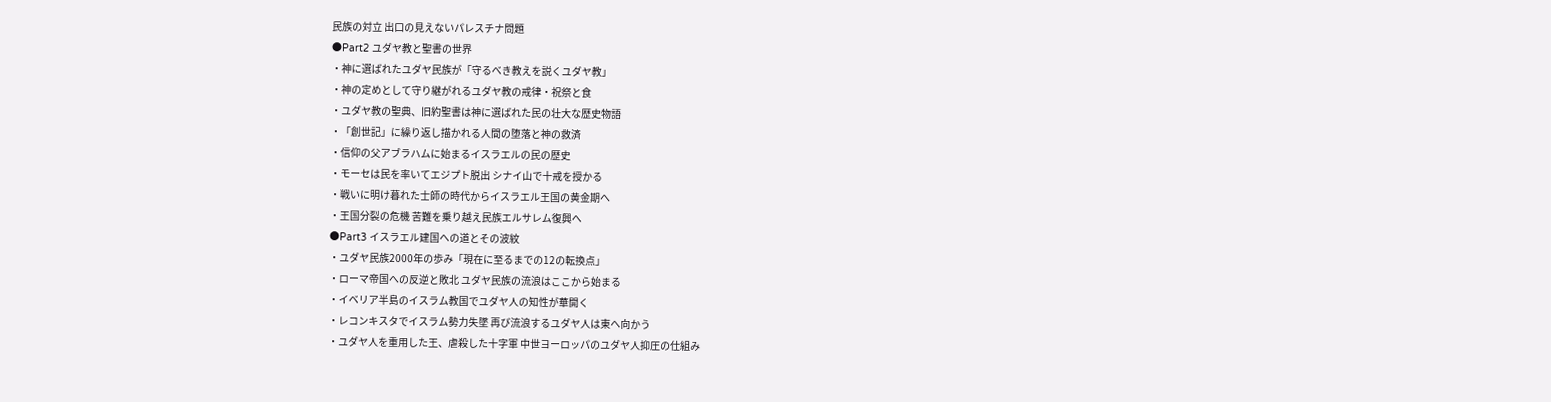民族の対立 出口の見えないパレスチナ問題
●Part2 ユダヤ教と聖書の世界
・神に選ばれたユダヤ民族が「守るべき教えを説くユダヤ教」
・神の定めとして守り継がれるユダヤ教の戒律・祝祭と食
・ユダヤ教の聖典、旧約聖書は神に選ばれた民の壮大な歴史物語
・「創世記」に繰り返し描かれる人間の堕落と神の救済
・信仰の父アブラハムに始まるイスラエルの民の歴史
・モーセは民を率いてエジプト脱出 シナイ山で十戒を授かる
・戦いに明け暮れた士師の時代からイスラエル王国の黄金期へ
・王国分裂の危機 苦難を乗り越え民族エルサレム復興へ
●Part3 イスラエル建国への道とその波紋
・ユダヤ民族2000年の歩み「現在に至るまでの12の転換点」
・ローマ帝国への反逆と敗北 ユダヤ民族の流浪はここから始まる
・イベリア半島のイスラム教国でユダヤ人の知性が華開く
・レコンキスタでイスラム勢力失墜 再び流浪するユダヤ人は東へ向かう
・ユダヤ人を重用した王、虐殺した十字軍 中世ヨーロッパのユダヤ人抑圧の仕組み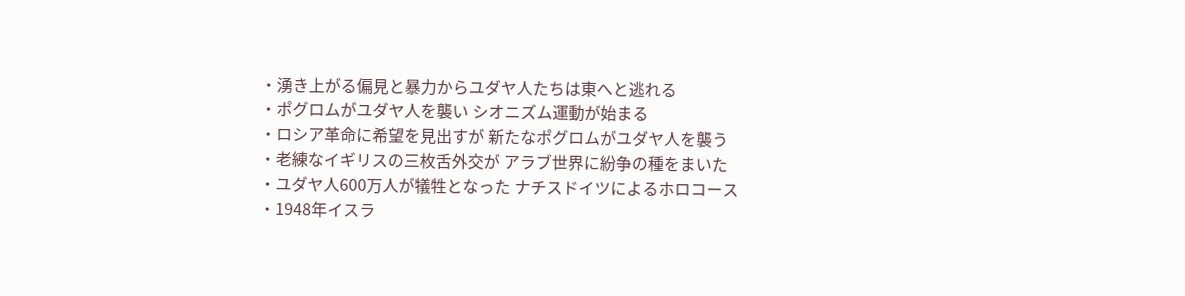・湧き上がる偏見と暴力からユダヤ人たちは東へと逃れる
・ポグロムがユダヤ人を襲い シオニズム運動が始まる
・ロシア革命に希望を見出すが 新たなポグロムがユダヤ人を襲う
・老練なイギリスの三枚舌外交が アラブ世界に紛争の種をまいた
・ユダヤ人600万人が犠牲となった ナチスドイツによるホロコース
・1948年イスラ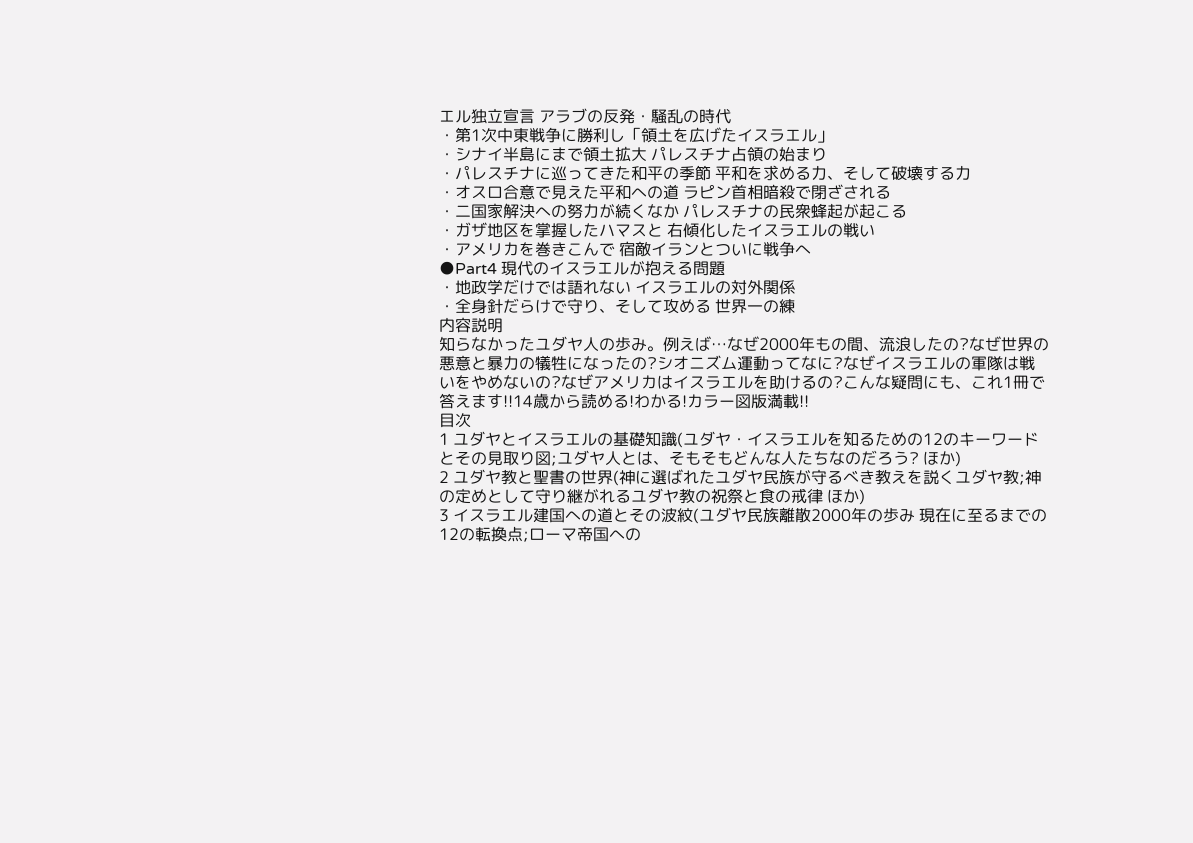エル独立宣言 アラブの反発・騒乱の時代
・第1次中東戦争に勝利し「領土を広げたイスラエル」
・シナイ半島にまで領土拡大 パレスチナ占領の始まり
・パレスチナに巡ってきた和平の季節 平和を求める力、そして破壊する力
・オスロ合意で見えた平和への道 ラピン首相暗殺で閉ざされる
・二国家解決への努力が続くなか パレスチナの民衆蜂起が起こる
・ガザ地区を掌握したハマスと 右傾化したイスラエルの戦い
・アメリカを巻きこんで 宿敵イランとついに戦争へ
●Part4 現代のイスラエルが抱える問題
・地政学だけでは語れない イスラエルの対外関係
・全身針だらけで守り、そして攻める 世界一の練
内容説明
知らなかったユダヤ人の歩み。例えば…なぜ2000年もの間、流浪したの?なぜ世界の悪意と暴力の犠牲になったの?シオニズム運動ってなに?なぜイスラエルの軍隊は戦いをやめないの?なぜアメリカはイスラエルを助けるの?こんな疑問にも、これ1冊で答えます!!14歳から読める!わかる!カラー図版満載!!
目次
1 ユダヤとイスラエルの基礎知識(ユダヤ・イスラエルを知るための12のキーワードとその見取り図;ユダヤ人とは、そもそもどんな人たちなのだろう? ほか)
2 ユダヤ教と聖書の世界(神に選ばれたユダヤ民族が守るべき教えを説くユダヤ教;神の定めとして守り継がれるユダヤ教の祝祭と食の戒律 ほか)
3 イスラエル建国への道とその波紋(ユダヤ民族離散2000年の歩み 現在に至るまでの12の転換点;ローマ帝国への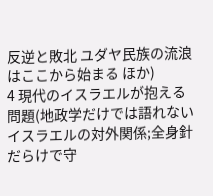反逆と敗北 ユダヤ民族の流浪はここから始まる ほか)
4 現代のイスラエルが抱える問題(地政学だけでは語れないイスラエルの対外関係;全身針だらけで守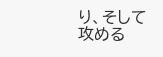り、そして攻める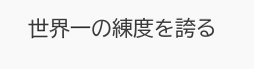世界一の練度を誇る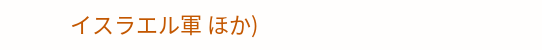イスラエル軍 ほか)